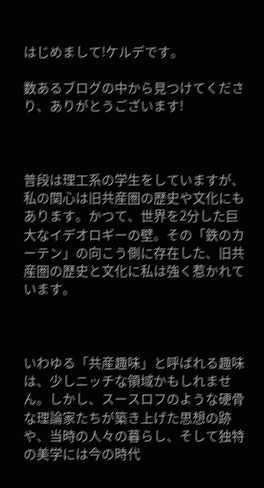はじめまして!ケルデです。

数あるブログの中から見つけてくださり、ありがとうございます!



普段は理工系の学生をしていますが、私の関心は旧共産圏の歴史や文化にもあります。かつて、世界を2分した巨大なイデオロギーの壁。その「鉄のカーテン」の向こう側に存在した、旧共産圏の歴史と文化に私は強く惹かれています。



いわゆる「共産趣味」と呼ばれる趣味は、少しニッチな領域かもしれません。しかし、スースロフのような硬骨な理論家たちが築き上げた思想の跡や、当時の人々の暮らし、そして独特の美学には今の時代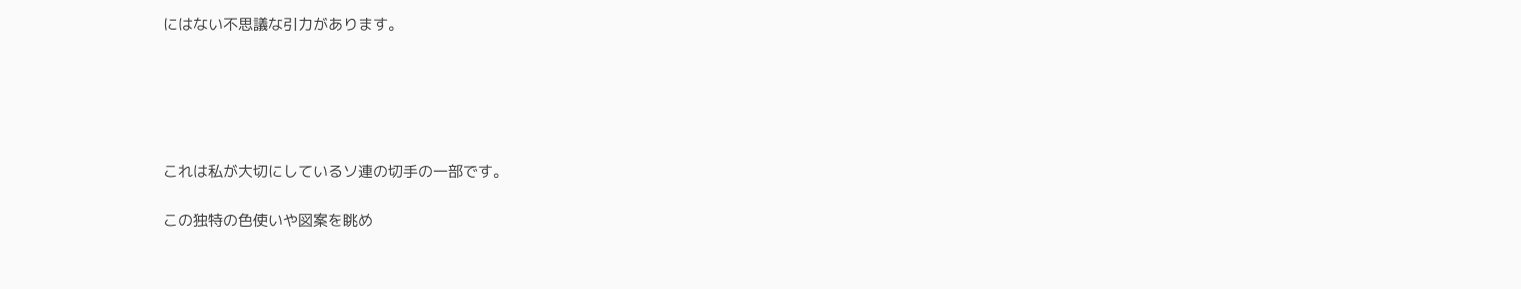にはない不思議な引力があります。





これは私が大切にしているソ連の切手の一部です。

この独特の色使いや図案を眺め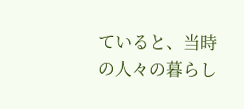ていると、当時の人々の暮らし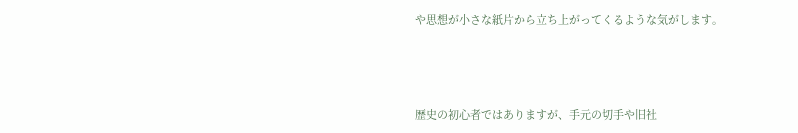や思想が小さな紙片から立ち上がってくるような気がします。



歴史の初心者ではありますが、手元の切手や旧社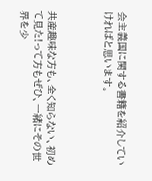会主義国に関する書籍を紹介していければと思います。



共産趣味な方も、全く知らない、初めて見た!って方もぜひ、一緒にその世界を少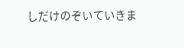しだけのぞいていきま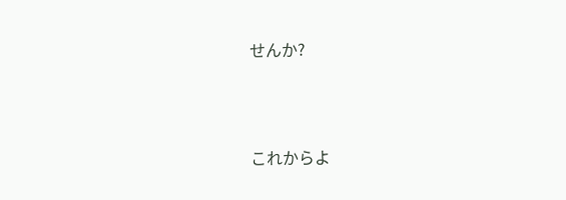せんか?



これからよ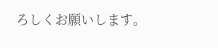ろしくお願いします。